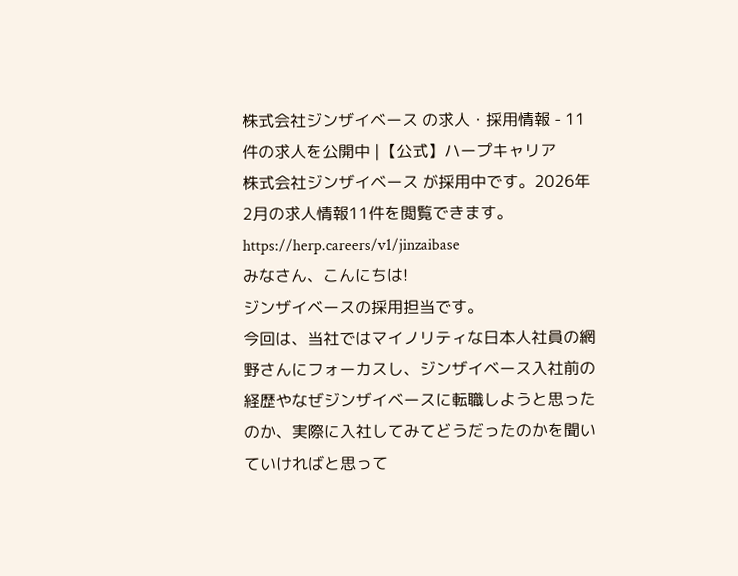株式会社ジンザイベース の求人・採用情報 - 11件の求人を公開中 |【公式】ハープキャリア
株式会社ジンザイベース が採用中です。2026年2月の求人情報11件を閲覧できます。
https://herp.careers/v1/jinzaibase
みなさん、こんにちは!
ジンザイベースの採用担当です。
今回は、当社ではマイノリティな日本人社員の網野さんにフォーカスし、ジンザイベース入社前の経歴やなぜジンザイベースに転職しようと思ったのか、実際に入社してみてどうだったのかを聞いていければと思って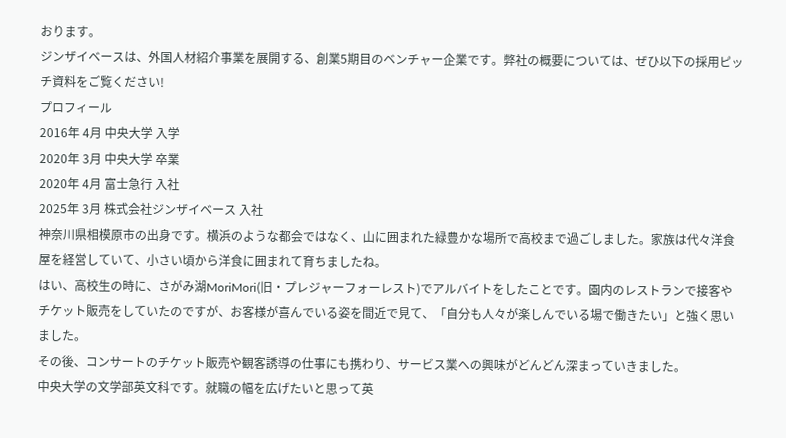おります。
ジンザイベースは、外国人材紹介事業を展開する、創業5期目のベンチャー企業です。弊社の概要については、ぜひ以下の採用ピッチ資料をご覧ください!
プロフィール
2016年 4月 中央大学 入学
2020年 3月 中央大学 卒業
2020年 4月 富士急行 入社
2025年 3月 株式会社ジンザイベース 入社
神奈川県相模原市の出身です。横浜のような都会ではなく、山に囲まれた緑豊かな場所で高校まで過ごしました。家族は代々洋食屋を経営していて、小さい頃から洋食に囲まれて育ちましたね。
はい、高校生の時に、さがみ湖MoriMori(旧・プレジャーフォーレスト)でアルバイトをしたことです。園内のレストランで接客やチケット販売をしていたのですが、お客様が喜んでいる姿を間近で見て、「自分も人々が楽しんでいる場で働きたい」と強く思いました。
その後、コンサートのチケット販売や観客誘導の仕事にも携わり、サービス業への興味がどんどん深まっていきました。
中央大学の文学部英文科です。就職の幅を広げたいと思って英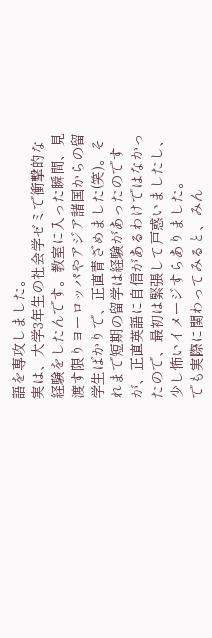語を専攻しました。
実は、大学3年生の社会学ゼミで衝撃的な経験をしたんです。教室に入った瞬間、見渡す限りヨーロッパやアジア諸国からの留学生ばかりで、正直青ざめました(笑)。それまで短期の留学は経験があったのですが、正直英語に自信があるわけではなかったので、最初は緊張して戸惑いましたし、少し怖いイメージすらありました。
でも実際に関わってみると、みん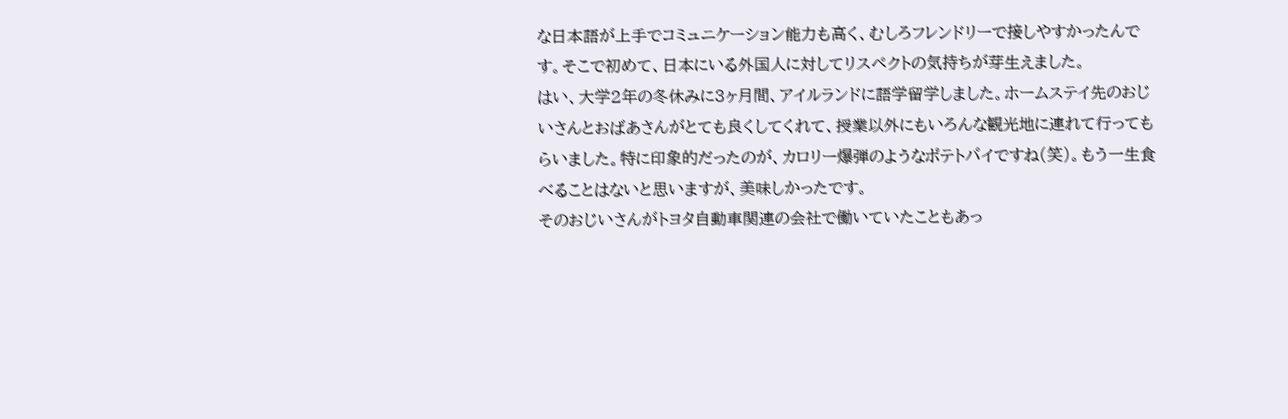な日本語が上手でコミュニケーション能力も高く、むしろフレンドリーで接しやすかったんです。そこで初めて、日本にいる外国人に対してリスペクトの気持ちが芽生えました。
はい、大学2年の冬休みに3ヶ月間、アイルランドに語学留学しました。ホームステイ先のおじいさんとおばあさんがとても良くしてくれて、授業以外にもいろんな観光地に連れて行ってもらいました。特に印象的だったのが、カロリー爆弾のようなポテトパイですね(笑)。もう一生食べることはないと思いますが、美味しかったです。
そのおじいさんがトヨタ自動車関連の会社で働いていたこともあっ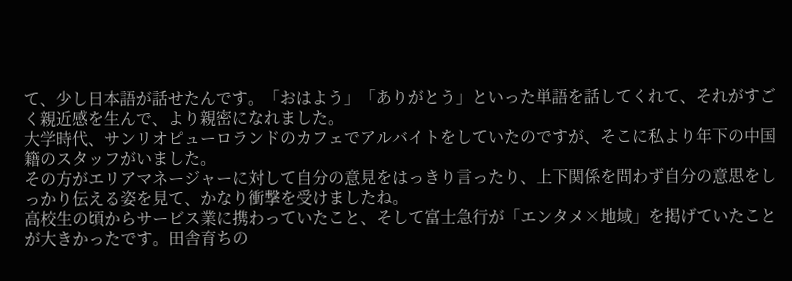て、少し日本語が話せたんです。「おはよう」「ありがとう」といった単語を話してくれて、それがすごく親近感を生んで、より親密になれました。
大学時代、サンリオピューロランドのカフェでアルバイトをしていたのですが、そこに私より年下の中国籍のスタッフがいました。
その方がエリアマネージャーに対して自分の意見をはっきり言ったり、上下関係を問わず自分の意思をしっかり伝える姿を見て、かなり衝撃を受けましたね。
高校生の頃からサービス業に携わっていたこと、そして富士急行が「エンタメ×地域」を掲げていたことが大きかったです。田舎育ちの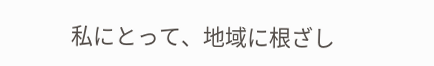私にとって、地域に根ざし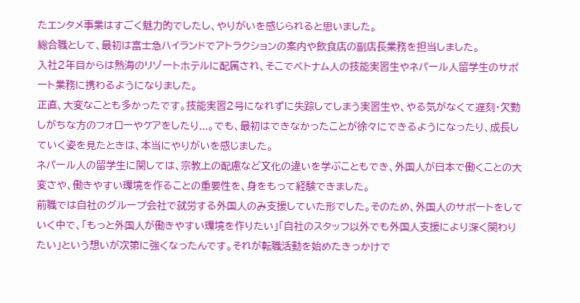たエンタメ事業はすごく魅力的でしたし、やりがいを感じられると思いました。
総合職として、最初は富士急ハイランドでアトラクションの案内や飲食店の副店長業務を担当しました。
入社2年目からは熱海のリゾートホテルに配属され、そこでベトナム人の技能実習生やネパール人留学生のサポート業務に携わるようになりました。
正直、大変なことも多かったです。技能実習2号になれずに失踪してしまう実習生や、やる気がなくて遅刻・欠勤しがちな方のフォローやケアをしたり...。でも、最初はできなかったことが徐々にできるようになったり、成長していく姿を見たときは、本当にやりがいを感じました。
ネパール人の留学生に関しては、宗教上の配慮など文化の違いを学ぶこともでき、外国人が日本で働くことの大変さや、働きやすい環境を作ることの重要性を、身をもって経験できました。
前職では自社のグループ会社で就労する外国人のみ支援していた形でした。そのため、外国人のサポートをしていく中で、「もっと外国人が働きやすい環境を作りたい」「自社のスタッフ以外でも外国人支援により深く関わりたい」という想いが次第に強くなったんです。それが転職活動を始めたきっかけで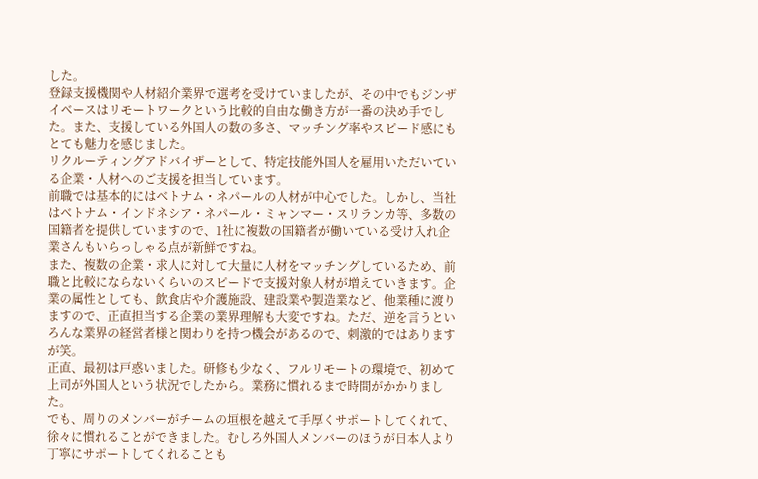した。
登録支援機関や人材紹介業界で選考を受けていましたが、その中でもジンザイベースはリモートワークという比較的自由な働き方が一番の決め手でした。また、支援している外国人の数の多さ、マッチング率やスピード感にもとても魅力を感じました。
リクルーティングアドバイザーとして、特定技能外国人を雇用いただいている企業・人材へのご支援を担当しています。
前職では基本的にはベトナム・ネパールの人材が中心でした。しかし、当社はベトナム・インドネシア・ネパール・ミャンマー・スリランカ等、多数の国籍者を提供していますので、1社に複数の国籍者が働いている受け入れ企業さんもいらっしゃる点が新鮮ですね。
また、複数の企業・求人に対して大量に人材をマッチングしているため、前職と比較にならないくらいのスピードで支援対象人材が増えていきます。企業の属性としても、飲食店や介護施設、建設業や製造業など、他業種に渡りますので、正直担当する企業の業界理解も大変ですね。ただ、逆を言うといろんな業界の経営者様と関わりを持つ機会があるので、刺激的ではありますが笑。
正直、最初は戸惑いました。研修も少なく、フルリモートの環境で、初めて上司が外国人という状況でしたから。業務に慣れるまで時間がかかりました。
でも、周りのメンバーがチームの垣根を越えて手厚くサポートしてくれて、徐々に慣れることができました。むしろ外国人メンバーのほうが日本人より丁寧にサポートしてくれることも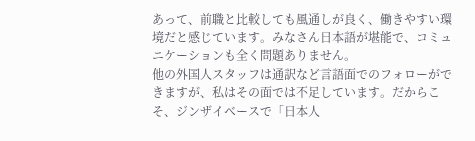あって、前職と比較しても風通しが良く、働きやすい環境だと感じています。みなさん日本語が堪能で、コミュニケーションも全く問題ありません。
他の外国人スタッフは通訳など言語面でのフォローができますが、私はその面では不足しています。だからこそ、ジンザイベースで「日本人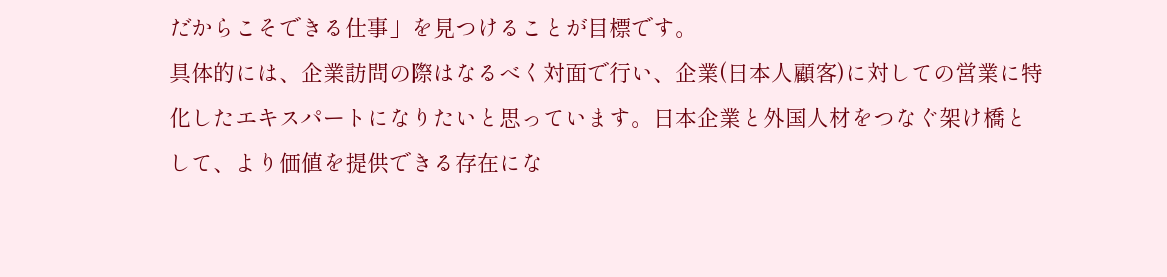だからこそできる仕事」を見つけることが目標です。
具体的には、企業訪問の際はなるべく対面で行い、企業(日本人顧客)に対しての営業に特化したエキスパートになりたいと思っています。日本企業と外国人材をつなぐ架け橋として、より価値を提供できる存在にな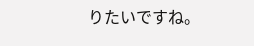りたいですね。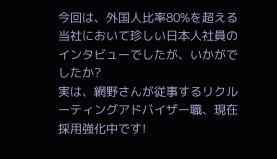今回は、外国人比率80%を超える当社において珍しい日本人社員のインタビューでしたが、いかがでしたか?
実は、網野さんが従事するリクルーティングアドバイザー職、現在採用強化中です!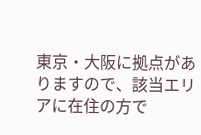東京・大阪に拠点がありますので、該当エリアに在住の方で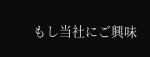もし当社にご興味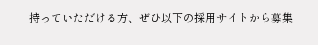持っていただける方、ぜひ以下の採用サイトから募集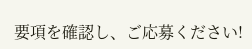要項を確認し、ご応募ください!